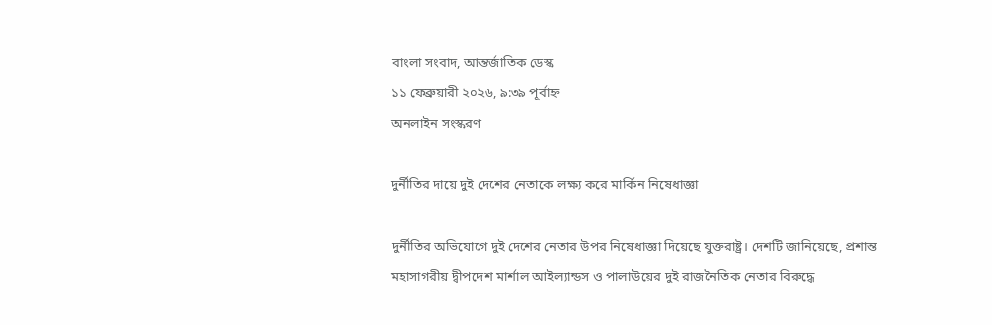বাংলা সংবাদ, আন্তর্জাতিক ডেস্ক
১১ ফেব্রুয়ারী ২০২৬, ৯:৩৯ পূর্বাহ্ন
অনলাইন সংস্করণ

দুর্নীতির দায়ে দুই দেশের নেতাকে লক্ষ্য করে মার্কিন নিষেধাজ্ঞা

দুর্নীতির অভিযোগে দুই দেশের নেতার উপর নিষেধাজ্ঞা দিয়েছে যুক্তরাষ্ট্র। দেশটি জানিয়েছে, প্রশান্ত মহাসাগরীয় দ্বীপদেশ মার্শাল আইল্যান্ডস ও পালাউয়ের দুই রাজনৈতিক নেতার বিরুদ্ধে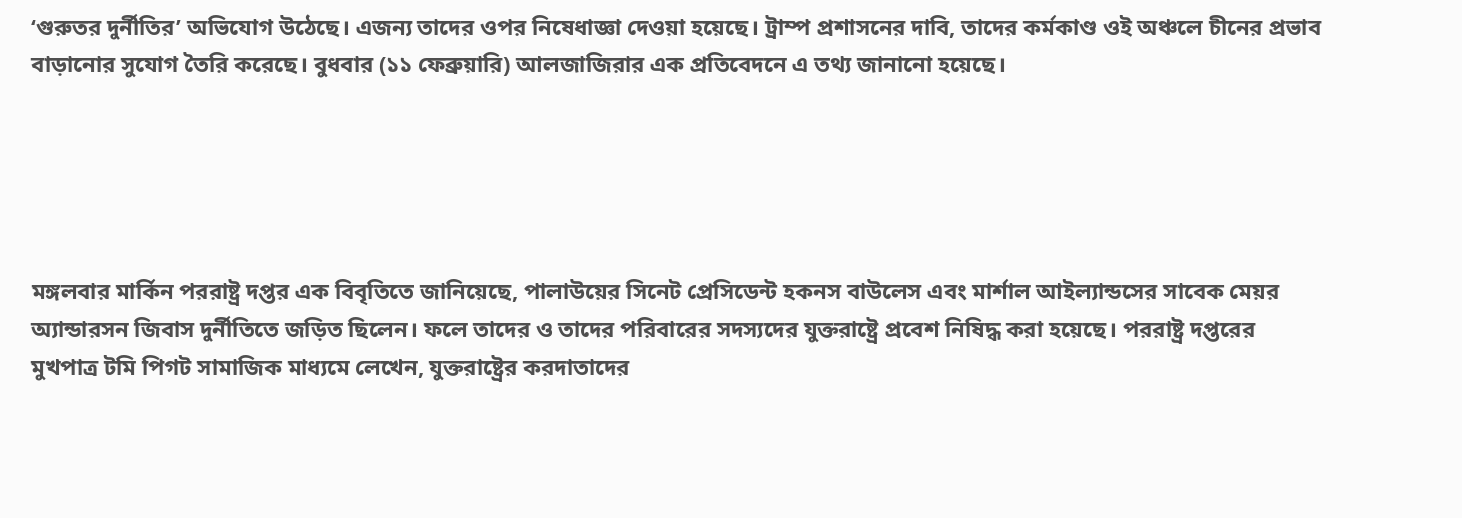‘গুরুতর দুর্নীতির’ অভিযোগ উঠেছে। এজন্য তাদের ওপর নিষেধাজ্ঞা দেওয়া হয়েছে। ট্রাম্প প্রশাসনের দাবি, তাদের কর্মকাণ্ড ওই অঞ্চলে চীনের প্রভাব বাড়ানোর সুযোগ তৈরি করেছে। বুধবার (১১ ফেব্রুয়ারি) আলজাজিরার এক প্রতিবেদনে এ তথ্য জানানো হয়েছে।





মঙ্গলবার মার্কিন পররাষ্ট্র দপ্তর এক বিবৃতিতে জানিয়েছে, পালাউয়ের সিনেট প্রেসিডেন্ট হকনস বাউলেস এবং মার্শাল আইল্যান্ডসের সাবেক মেয়র অ্যান্ডারসন জিবাস দুর্নীতিতে জড়িত ছিলেন। ফলে তাদের ও তাদের পরিবারের সদস্যদের যুক্তরাষ্ট্রে প্রবেশ নিষিদ্ধ করা হয়েছে। পররাষ্ট্র দপ্তরের মুখপাত্র টমি পিগট সামাজিক মাধ্যমে লেখেন, যুক্তরাষ্ট্রের করদাতাদের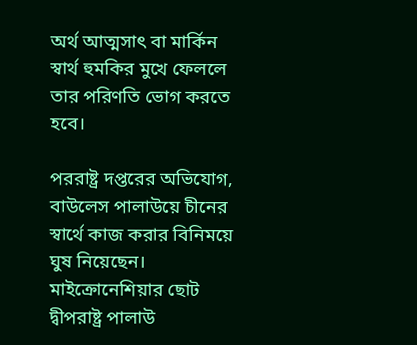অর্থ আত্মসাৎ বা মার্কিন স্বার্থ হুমকির মুখে ফেললে তার পরিণতি ভোগ করতে হবে।

পররাষ্ট্র দপ্তরের অভিযোগ, বাউলেস পালাউয়ে চীনের স্বার্থে কাজ করার বিনিময়ে ঘুষ নিয়েছেন। মাইক্রোনেশিয়ার ছোট দ্বীপরাষ্ট্র পালাউ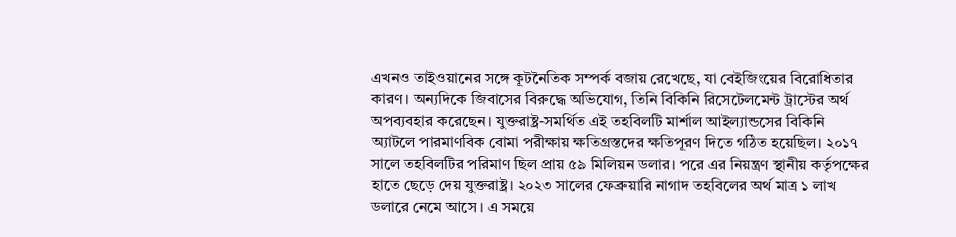এখনও তাইওয়ানের সঙ্গে কূটনৈতিক সম্পর্ক বজায় রেখেছে, যা বেইজিংয়ের বিরোধিতার কারণ। অন্যদিকে জিবাসের বিরুদ্ধে অভিযোগ, তিনি বিকিনি রিসেটেলমেন্ট ট্রাস্টের অর্থ অপব্যবহার করেছেন। যুক্তরাষ্ট্র-সমর্থিত এই তহবিলটি মার্শাল আইল্যান্ডসের বিকিনি অ্যাটলে পারমাণবিক বোমা পরীক্ষায় ক্ষতিগ্রস্তদের ক্ষতিপূরণ দিতে গঠিত হয়েছিল। ২০১৭ সালে তহবিলটির পরিমাণ ছিল প্রায় ৫৯ মিলিয়ন ডলার। পরে এর নিয়ন্ত্রণ স্থানীয় কর্তৃপক্ষের হাতে ছেড়ে দেয় যুক্তরাষ্ট্র। ২০২৩ সালের ফেব্রুয়ারি নাগাদ তহবিলের অর্থ মাত্র ১ লাখ ডলারে নেমে আসে । এ সময়ে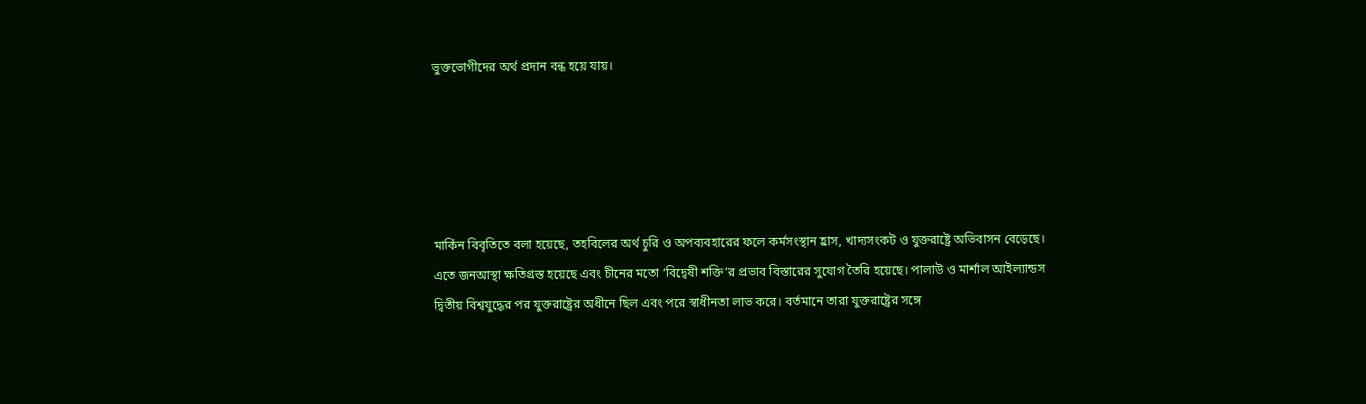ভুক্তভোগীদের অর্থ প্রদান বন্ধ হয়ে যায়।





মার্কিন বিবৃতিতে বলা হয়েছে, তহবিলের অর্থ চুরি ও অপব্যবহারের ফলে কর্মসংস্থান হ্রাস, খাদ্যসংকট ও যুক্তরাষ্ট্রে অভিবাসন বেড়েছে। এতে জনআস্থা ক্ষতিগ্রস্ত হয়েছে এবং চীনের মতো ‘বিদ্বেষী শক্তি’র প্রভাব বিস্তারের সুযোগ তৈরি হয়েছে। পালাউ ও মার্শাল আইল্যান্ডস দ্বিতীয় বিশ্বযুদ্ধের পর যুক্তরাষ্ট্রের অধীনে ছিল এবং পরে স্বাধীনতা লাভ করে। বর্তমানে তারা যুক্তরাষ্ট্রের সঙ্গে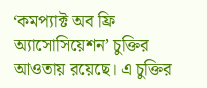‘কমপ্যাক্ট অব ফ্রি অ্যাসোসিয়েশন’ চুক্তির আওতায় রয়েছে। এ চুক্তির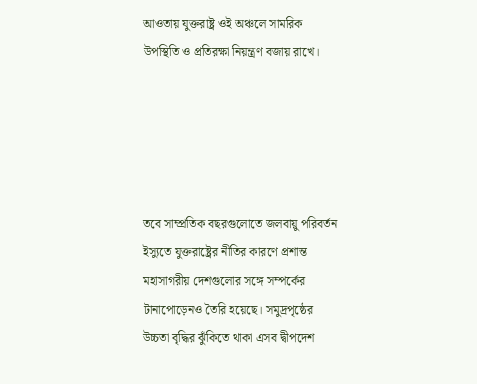আওতায় যুক্তরাষ্ট্র ওই অঞ্চলে সামরিক উপস্থিতি ও প্রতিরক্ষা নিয়ন্ত্রণ বজায় রাখে।





তবে সাম্প্রতিক বছরগুলোতে জলবায়ু পরিবর্তন ইস্যুতে যুক্তরাষ্ট্রের নীতির কারণে প্রশান্ত মহাসাগরীয় দেশগুলোর সঙ্গে সম্পর্কের টানাপোড়েনও তৈরি হয়েছে। সমুদ্রপৃষ্ঠের উচ্চতা বৃদ্ধির ঝুঁকিতে থাকা এসব দ্বীপদেশ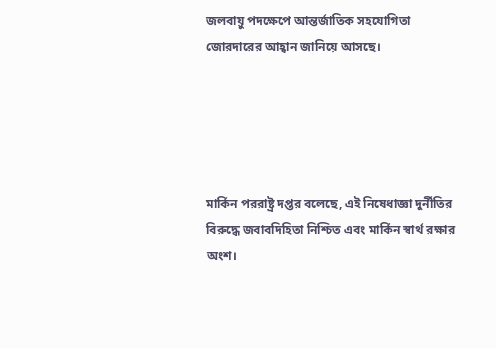জলবায়ু পদক্ষেপে আন্তর্জাতিক সহযোগিতা জোরদারের আহ্বান জানিয়ে আসছে।





মার্কিন পররাষ্ট্র দপ্তর বলেছে, এই নিষেধাজ্ঞা দুর্নীতির বিরুদ্ধে জবাবদিহিতা নিশ্চিত এবং মার্কিন স্বার্থ রক্ষার অংশ।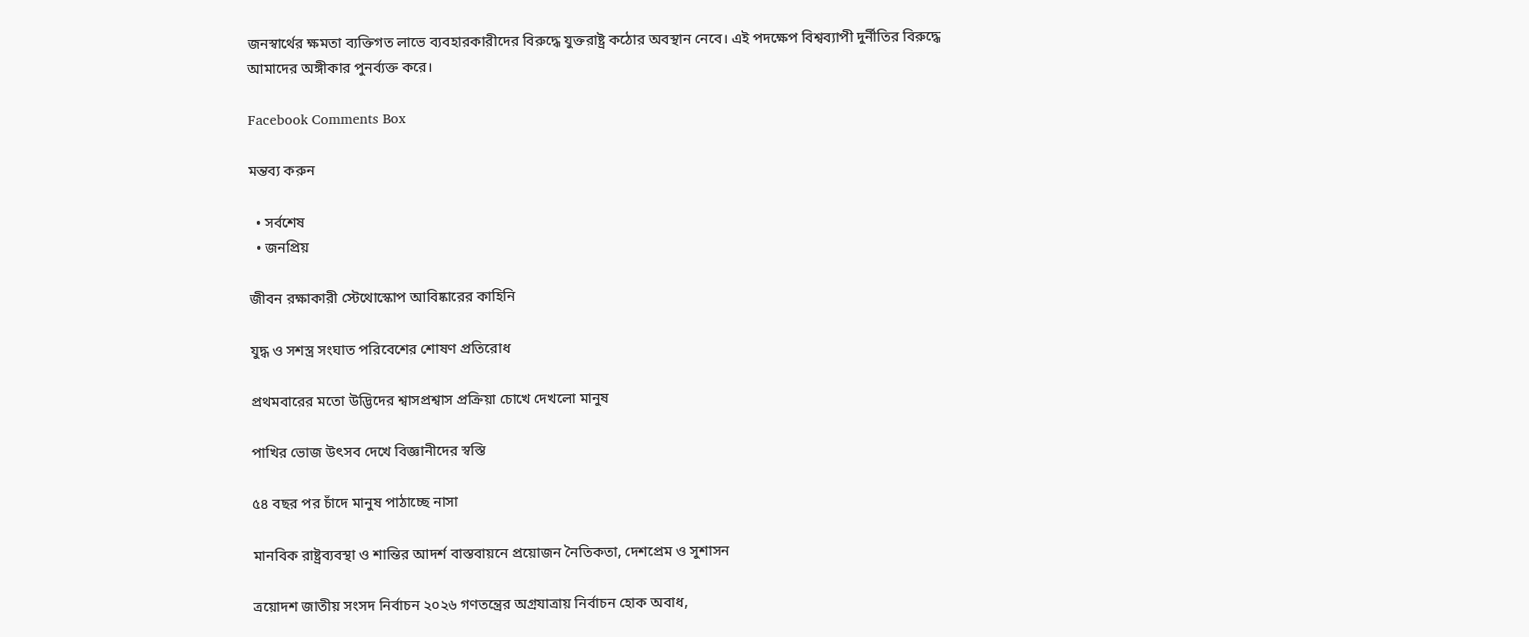জনস্বার্থের ক্ষমতা ব্যক্তিগত লাভে ব্যবহারকারীদের বিরুদ্ধে যুক্তরাষ্ট্র কঠোর অবস্থান নেবে। এই পদক্ষেপ বিশ্বব্যাপী দুর্নীতির বিরুদ্ধে আমাদের অঙ্গীকার পুনর্ব্যক্ত করে।

Facebook Comments Box

মন্তব্য করুন

  • সর্বশেষ
  • জনপ্রিয়

জীবন রক্ষাকারী স্টেথোস্কোপ আবিষ্কারের কাহিনি

যুদ্ধ ও সশস্ত্র সংঘাত পরিবেশের শোষণ প্রতিরোধ

প্রথমবারের মতো উদ্ভিদের শ্বাসপ্রশ্বাস প্রক্রিয়া চোখে দেখলো মানুষ

পাখির ভোজ উৎসব দেখে বিজ্ঞানীদের স্বস্তি

৫৪ বছর পর চাঁদে মানুষ পাঠাচ্ছে নাসা

মানবিক রাষ্ট্রব্যবস্থা ও শান্তির আদর্শ বাস্তবায়নে প্রয়োজন নৈতিকতা, দেশপ্রেম ও সুশাসন

ত্রয়োদশ জাতীয় সংসদ নির্বাচন ২০২৬ গণতন্ত্রের অগ্রযাত্রায় নির্বাচন হোক অবাধ,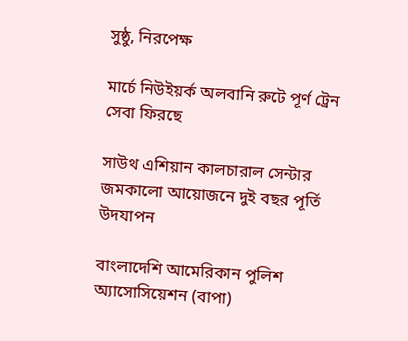সুষ্ঠু, নিরপেক্ষ

মার্চে নিউইয়র্ক অলবানি রুটে পূর্ণ ট্রেন সেবা ফিরছে

সাউথ এশিয়ান কালচারাল সেন্টার জমকালো আয়োজনে দুই বছর পূর্তি উদযাপন

বাংলাদেশি আমেরিকান পুলিশ অ্যাসোসিয়েশন (বাপা)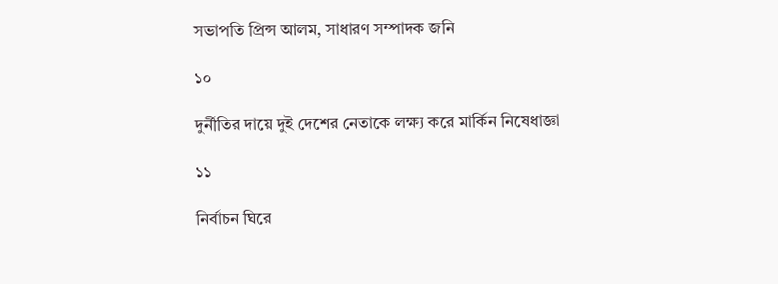সভাপতি প্রিন্স আলম, সাধারণ সম্পাদক জনি

১০

দুর্নীতির দায়ে দুই দেশের নেতাকে লক্ষ্য করে মার্কিন নিষেধাজ্ঞা

১১

নির্বাচন ঘিরে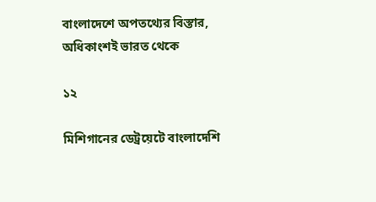বাংলাদেশে অপতথ্যের বিস্তার, অধিকাংশই ভারত থেকে

১২

মিশিগানের ডেট্রয়েটে বাংলাদেশি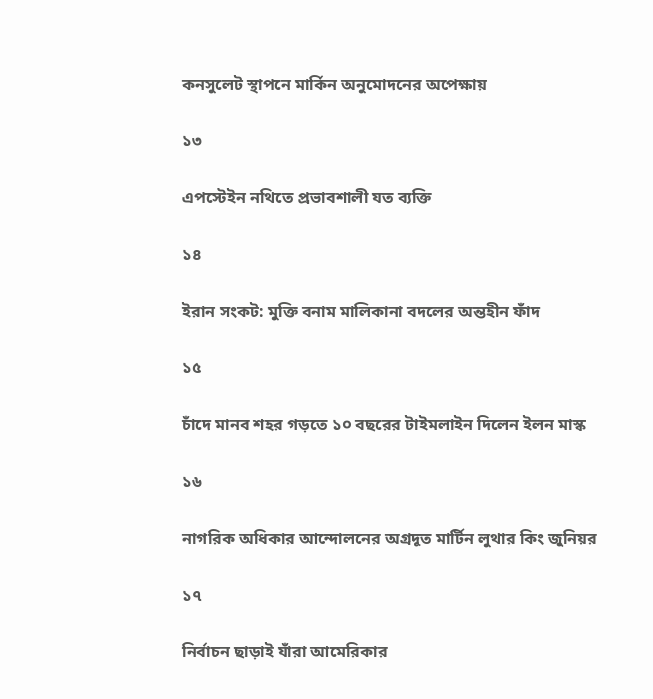কনসুলেট স্থাপনে মার্কিন অনুমোদনের অপেক্ষায়

১৩

এপস্টেইন নথিতে প্রভাবশালী যত ব্যক্তি

১৪

ইরান সংকট: মুক্তি বনাম মালিকানা বদলের অন্তহীন ফাঁদ

১৫

চাঁদে মানব শহর গড়তে ১০ বছরের টাইমলাইন দিলেন ইলন মাস্ক

১৬

নাগরিক অধিকার আন্দোলনের অগ্রদূত মার্টিন লুথার কিং জুনিয়র

১৭

নির্বাচন ছাড়াই যাঁরা আমেরিকার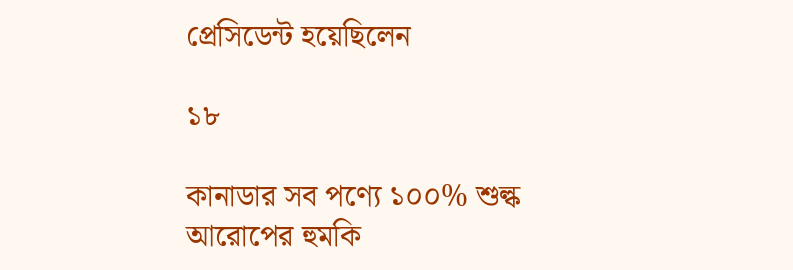প্রেসিডেন্ট হয়েছিলেন

১৮

কানাডার সব পণ্যে ১০০% শুল্ক আরোপের হুমকি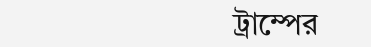ট্রাম্পের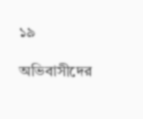১৯

অভিবাসীদের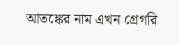আতঙ্কের নাম এখন গ্রেগরি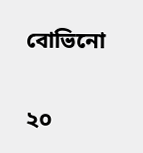বোভিনো

২০